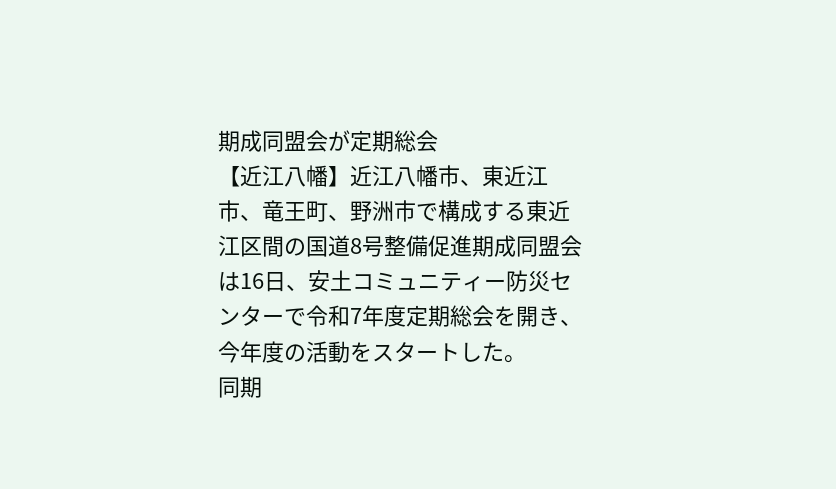期成同盟会が定期総会
【近江八幡】近江八幡市、東近江市、竜王町、野洲市で構成する東近江区間の国道8号整備促進期成同盟会は16日、安土コミュニティー防災センターで令和7年度定期総会を開き、今年度の活動をスタートした。
同期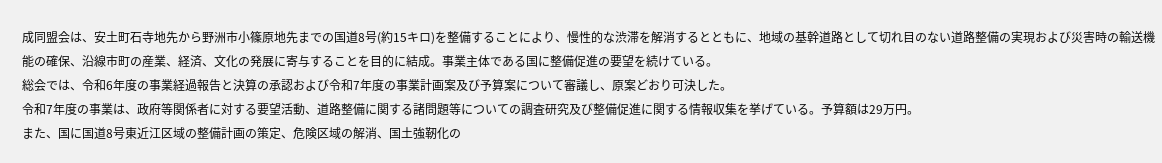成同盟会は、安土町石寺地先から野洲市小篠原地先までの国道8号(約15キロ)を整備することにより、慢性的な渋滞を解消するとともに、地域の基幹道路として切れ目のない道路整備の実現および災害時の輸送機能の確保、沿線市町の産業、経済、文化の発展に寄与することを目的に結成。事業主体である国に整備促進の要望を続けている。
総会では、令和6年度の事業経過報告と決算の承認および令和7年度の事業計画案及び予算案について審議し、原案どおり可決した。
令和7年度の事業は、政府等関係者に対する要望活動、道路整備に関する諸問題等についての調査研究及び整備促進に関する情報収集を挙げている。予算額は29万円。
また、国に国道8号東近江区域の整備計画の策定、危険区域の解消、国土強靭化の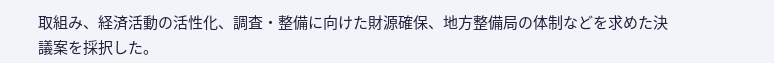取組み、経済活動の活性化、調査・整備に向けた財源確保、地方整備局の体制などを求めた決議案を採択した。